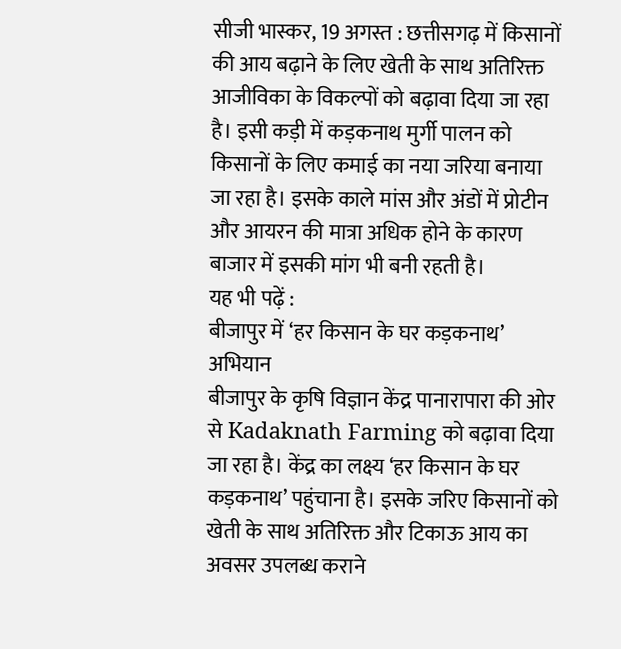सीजी भास्कर, 19 अगस्त : छत्तीसगढ़ में किसानों की आय बढ़ाने के लिए खेती के साथ अतिरिक्त आजीविका के विकल्पों को बढ़ावा दिया जा रहा है। इसी कड़ी में कड़कनाथ मुर्गी पालन को किसानों के लिए कमाई का नया जरिया बनाया जा रहा है। इसके काले मांस और अंडों में प्रोटीन और आयरन की मात्रा अधिक होने के कारण बाजार में इसकी मांग भी बनी रहती है।
यह भी पढ़ें :
बीजापुर में ‘हर किसान के घर कड़कनाथ’ अभियान
बीजापुर के कृषि विज्ञान केंद्र पानारापारा की ओर से Kadaknath Farming को बढ़ावा दिया जा रहा है। केंद्र का लक्ष्य ‘हर किसान के घर कड़कनाथ’ पहुंचाना है। इसके जरिए किसानों को खेती के साथ अतिरिक्त और टिकाऊ आय का अवसर उपलब्ध कराने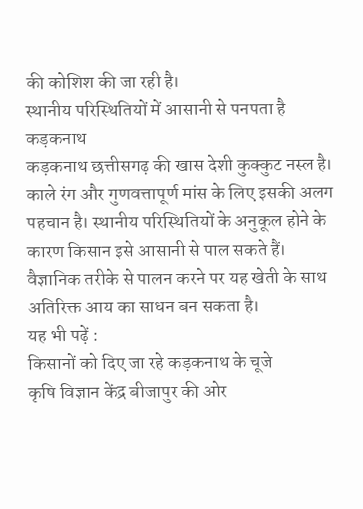की कोशिश की जा रही है।
स्थानीय परिस्थितियों में आसानी से पनपता है कड़कनाथ
कड़कनाथ छत्तीसगढ़ की खास देशी कुक्कुट नस्ल है। काले रंग और गुणवत्तापूर्ण मांस के लिए इसकी अलग पहचान है। स्थानीय परिस्थितियों के अनुकूल होने के कारण किसान इसे आसानी से पाल सकते हैं। वैज्ञानिक तरीके से पालन करने पर यह खेती के साथ अतिरिक्त आय का साधन बन सकता है।
यह भी पढ़ें :
किसानों को दिए जा रहे कड़कनाथ के चूजे
कृषि विज्ञान केंद्र बीजापुर की ओर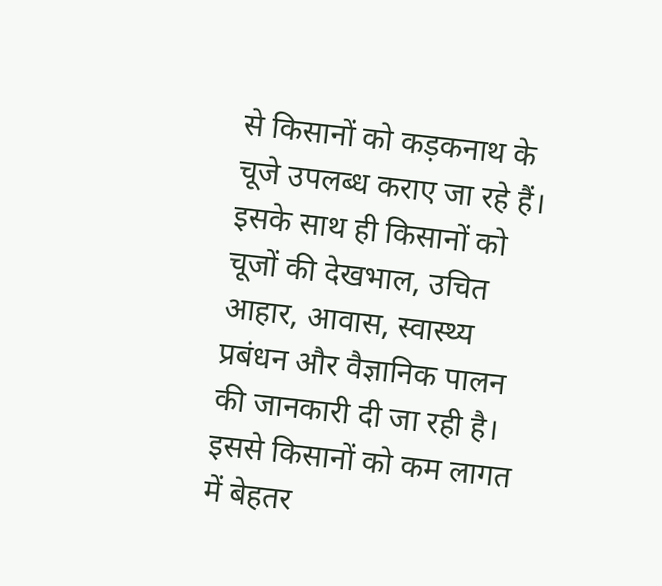से किसानों को कड़कनाथ के चूजे उपलब्ध कराए जा रहे हैं। इसके साथ ही किसानों को चूजों की देखभाल, उचित आहार, आवास, स्वास्थ्य प्रबंधन और वैज्ञानिक पालन की जानकारी दी जा रही है।
इससे किसानों को कम लागत में बेहतर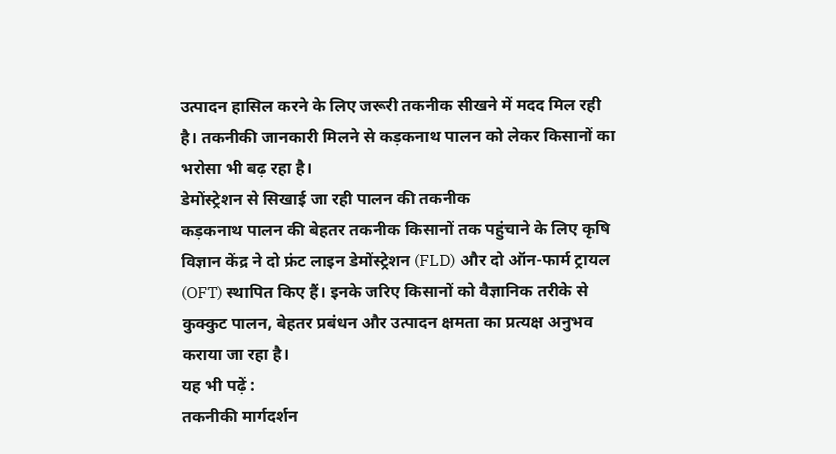उत्पादन हासिल करने के लिए जरूरी तकनीक सीखने में मदद मिल रही है। तकनीकी जानकारी मिलने से कड़कनाथ पालन को लेकर किसानों का भरोसा भी बढ़ रहा है।
डेमोंस्ट्रेशन से सिखाई जा रही पालन की तकनीक
कड़कनाथ पालन की बेहतर तकनीक किसानों तक पहुंचाने के लिए कृषि विज्ञान केंद्र ने दो फ्रंट लाइन डेमोंस्ट्रेशन (FLD) और दो ऑन-फार्म ट्रायल (OFT) स्थापित किए हैं। इनके जरिए किसानों को वैज्ञानिक तरीके से कुक्कुट पालन, बेहतर प्रबंधन और उत्पादन क्षमता का प्रत्यक्ष अनुभव कराया जा रहा है।
यह भी पढ़ें :
तकनीकी मार्गदर्शन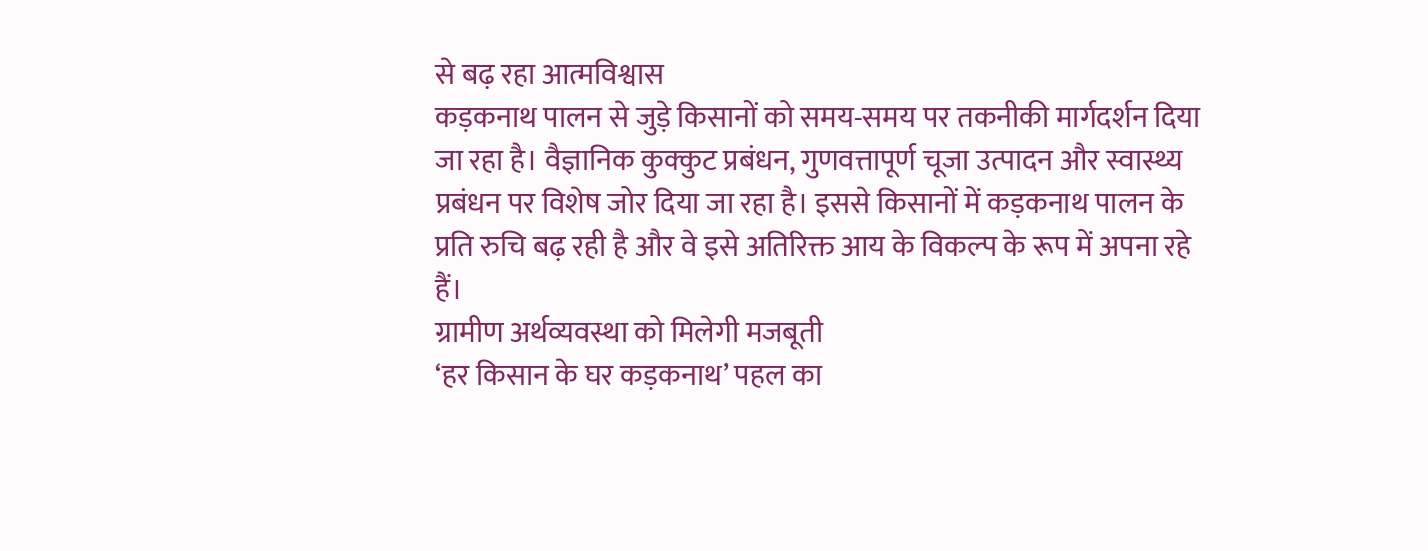से बढ़ रहा आत्मविश्वास
कड़कनाथ पालन से जुड़े किसानों को समय-समय पर तकनीकी मार्गदर्शन दिया जा रहा है। वैज्ञानिक कुक्कुट प्रबंधन, गुणवत्तापूर्ण चूजा उत्पादन और स्वास्थ्य प्रबंधन पर विशेष जोर दिया जा रहा है। इससे किसानों में कड़कनाथ पालन के प्रति रुचि बढ़ रही है और वे इसे अतिरिक्त आय के विकल्प के रूप में अपना रहे हैं।
ग्रामीण अर्थव्यवस्था को मिलेगी मजबूती
‘हर किसान के घर कड़कनाथ’ पहल का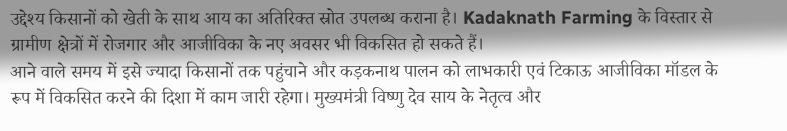उद्देश्य किसानों को खेती के साथ आय का अतिरिक्त स्रोत उपलब्ध कराना है। Kadaknath Farming के विस्तार से ग्रामीण क्षेत्रों में रोजगार और आजीविका के नए अवसर भी विकसित हो सकते हैं।
आने वाले समय में इसे ज्यादा किसानों तक पहुंचाने और कड़कनाथ पालन को लाभकारी एवं टिकाऊ आजीविका मॉडल के रूप में विकसित करने की दिशा में काम जारी रहेगा। मुख्यमंत्री विष्णु देव साय के नेतृत्व और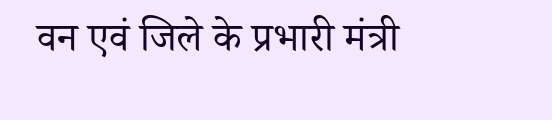वन एवं जिले के प्रभारी मंत्री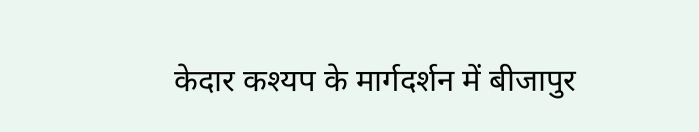केदार कश्यप के मार्गदर्शन में बीजापुर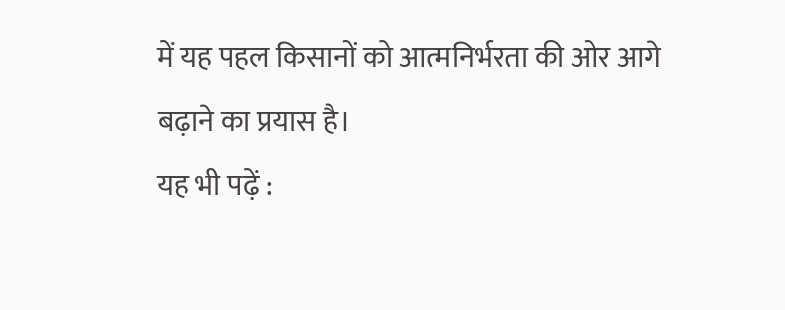में यह पहल किसानों को आत्मनिर्भरता की ओर आगे बढ़ाने का प्रयास है।
यह भी पढ़ें :